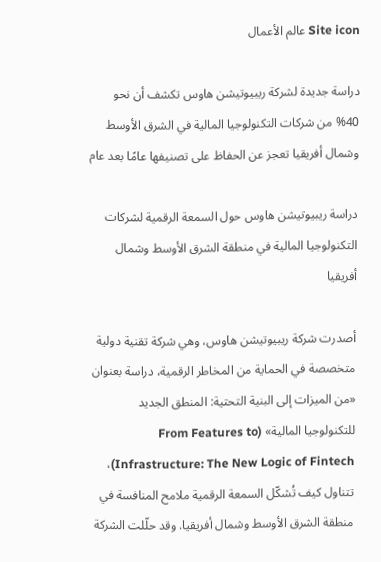Site icon عالم الأعمال

دراسة جديدة لشركة ريبيوتيشن هاوس تكشف أن نحو 40% من شركات التكنولوجيا المالية في الشرق الأوسط وشمال أفريقيا تعجز عن الحفاظ على تصنيفها عامًا بعد عام

دراسة ريبيوتيشن هاوس حول السمعة الرقمية لشركات التكنولوجيا المالية في منطقة الشرق الأوسط وشمال أفريقيا

أصدرت شركة ريبيوتيشن هاوس، وهي شركة تقنية دولية متخصصة في الحماية من المخاطر الرقمية، دراسة بعنوان «من الميزات إلى البنية التحتية: المنطق الجديد للتكنولوجيا المالية» (From Features to Infrastructure: The New Logic of Fintech)، تتناول كيف تُشكّل السمعة الرقمية ملامح المنافسة في منطقة الشرق الأوسط وشمال أفريقيا. وقد حلّلت الشركة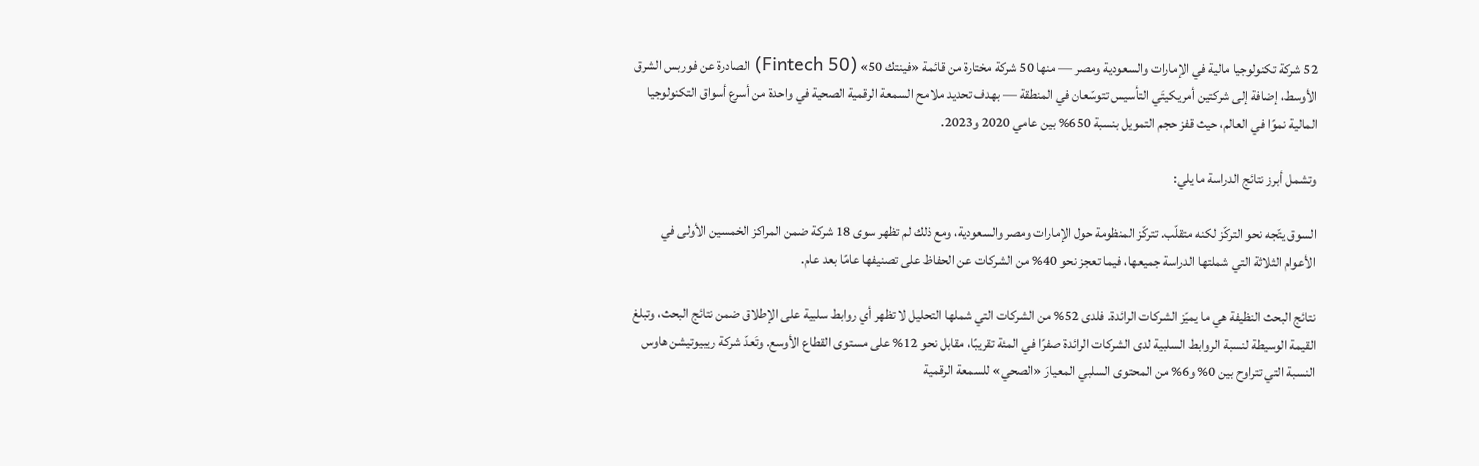52 شركة تكنولوجيا مالية في الإمارات والسعودية ومصر — منها 50 شركة مختارة من قائمة «فينتك 50» (Fintech 50) الصادرة عن فوربس الشرق الأوسط، إضافة إلى شركتين أمريكيتَي التأسيس تتوسّعان في المنطقة — بهدف تحديد ملامح السمعة الرقمية الصحية في واحدة من أسرع أسواق التكنولوجيا المالية نموًا في العالم، حيث قفز حجم التمويل بنسبة 650% بين عامي 2020 و2023.

وتشمل أبرز نتائج الدراسة ما يلي:

السوق يتّجه نحو التركّز لكنه متقلّب. تتركّز المنظومة حول الإمارات ومصر والسعودية، ومع ذلك لم تظهر سوى 18 شركة ضمن المراكز الخمسين الأولى في الأعوام الثلاثة التي شملتها الدراسة جميعها، فيما تعجز نحو 40% من الشركات عن الحفاظ على تصنيفها عامًا بعد عام.

نتائج البحث النظيفة هي ما يميّز الشركات الرائدة. فلدى 52% من الشركات التي شملها التحليل لا تظهر أي روابط سلبية على الإطلاق ضمن نتائج البحث، وتبلغ القيمة الوسيطة لنسبة الروابط السلبية لدى الشركات الرائدة صفرًا في المئة تقريبًا، مقابل نحو 12% على مستوى القطاع الأوسع. وتَعدّ شركة ريبيوتيشن هاوس النسبة التي تتراوح بين 0% و6% من المحتوى السلبي المعيارَ «الصحي» للسمعة الرقمية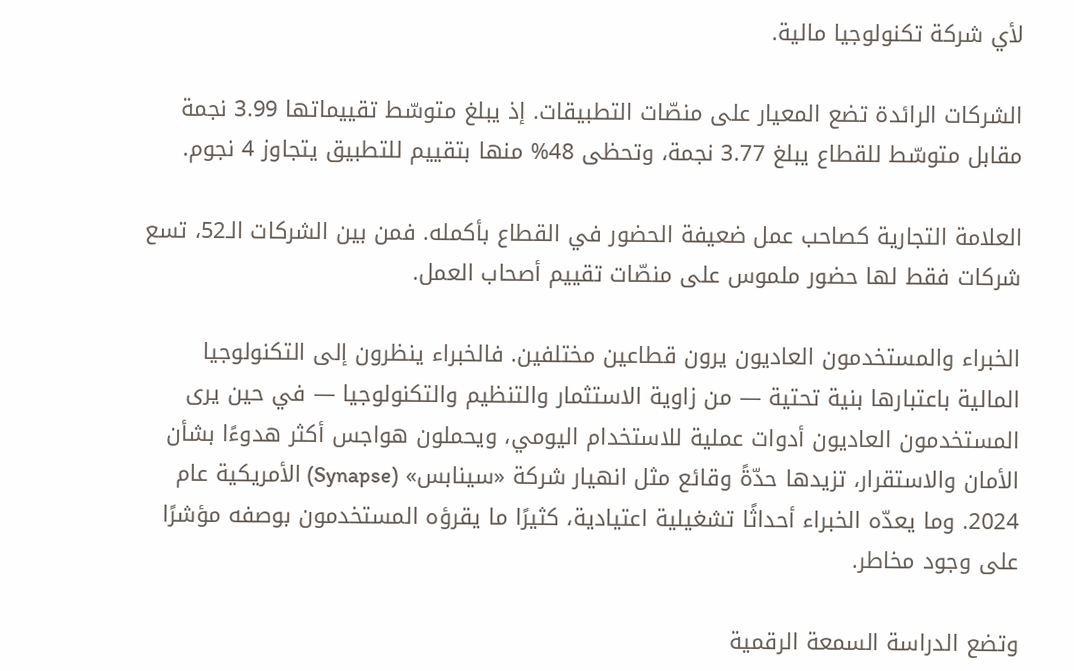لأي شركة تكنولوجيا مالية.

الشركات الرائدة تضع المعيار على منصّات التطبيقات. إذ يبلغ متوسّط تقييماتها 3.99 نجمة مقابل متوسّط للقطاع يبلغ 3.77 نجمة، وتحظى 48% منها بتقييم للتطبيق يتجاوز 4 نجوم.

العلامة التجارية كصاحب عمل ضعيفة الحضور في القطاع بأكمله. فمن بين الشركات الـ52، تسع شركات فقط لها حضور ملموس على منصّات تقييم أصحاب العمل.

الخبراء والمستخدمون العاديون يرون قطاعين مختلفين. فالخبراء ينظرون إلى التكنولوجيا المالية باعتبارها بنية تحتية — من زاوية الاستثمار والتنظيم والتكنولوجيا — في حين يرى المستخدمون العاديون أدوات عملية للاستخدام اليومي، ويحملون هواجس أكثر هدوءًا بشأن الأمان والاستقرار، تزيدها حدّةً وقائع مثل انهيار شركة «سينابس» (Synapse) الأمريكية عام 2024. وما يعدّه الخبراء أحداثًا تشغيلية اعتيادية، كثيرًا ما يقرؤه المستخدمون بوصفه مؤشرًا على وجود مخاطر.

وتضع الدراسة السمعة الرقمية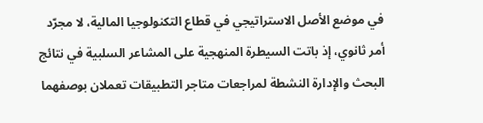في موضع الأصل الاستراتيجي في قطاع التكنولوجيا المالية، لا مجرّد أمر ثانوي، إذ باتت السيطرة المنهجية على المشاعر السلبية في نتائج البحث والإدارة النشطة لمراجعات متاجر التطبيقات تعملان بوصفهما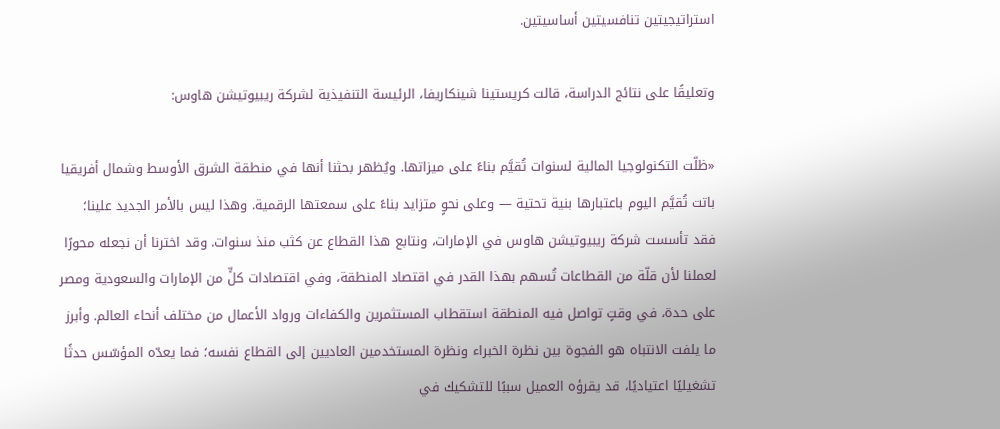استراتيجيتين تنافسيتين أساسيتين.

وتعليقًا على نتائج الدراسة، قالت كريستينا شينكاريفا، الرئيسة التنفيذية لشركة ريبيوتيشن هاوس:

«ظلّت التكنولوجيا المالية لسنوات تُقيَّم بناءً على ميزاتها. ويُظهر بحثنا أنها في منطقة الشرق الأوسط وشمال أفريقيا باتت تُقيَّم اليوم باعتبارها بنية تحتية — وعلى نحوٍ متزايد بناءً على سمعتها الرقمية. وهذا ليس بالأمر الجديد علينا؛ فقد تأسست شركة ريبيوتيشن هاوس في الإمارات، ونتابع هذا القطاع عن كثب منذ سنوات. وقد اخترنا أن نجعله محورًا لعملنا لأن قلّة من القطاعات تُسهم بهذا القدر في اقتصاد المنطقة، وفي اقتصادات كلٍّ من الإمارات والسعودية ومصر على حدة، في وقتٍ تواصل فيه المنطقة استقطاب المستثمرين والكفاءات ورواد الأعمال من مختلف أنحاء العالم. وأبرز ما يلفت الانتباه هو الفجوة بين نظرة الخبراء ونظرة المستخدمين العاديين إلى القطاع نفسه؛ فما يعدّه المؤسّس حدثًا تشغيليًا اعتياديًا، قد يقرؤه العميل سببًا للتشكيك في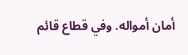أمان أمواله. وفي قطاع قائم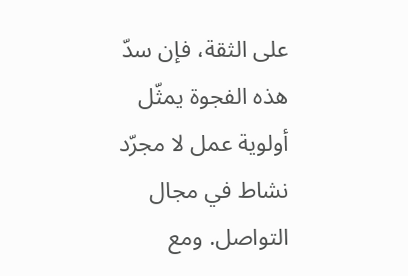على الثقة، فإن سدّ هذه الفجوة يمثّل أولوية عمل لا مجرّد نشاط في مجال التواصل. ومع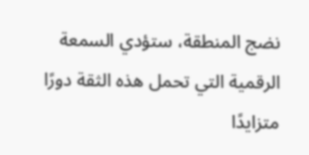نضج المنطقة، ستؤدي السمعة الرقمية التي تحمل هذه الثقة دورًا متزايدًا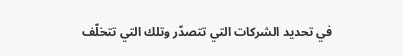في تحديد الشركات التي تتصدّر وتلك التي تتخلّف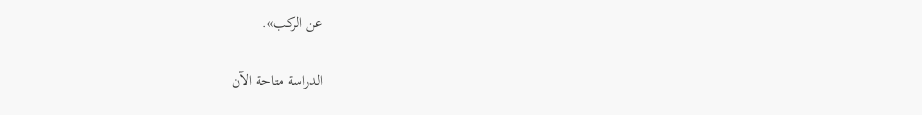عن الركب».

الدراسة متاحة الآن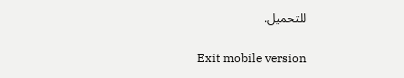للتحميل.

Exit mobile version